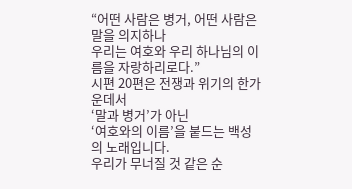“어떤 사람은 병거, 어떤 사람은 말을 의지하나
우리는 여호와 우리 하나님의 이름을 자랑하리로다.”
시편 20편은 전쟁과 위기의 한가운데서
‘말과 병거’가 아닌
‘여호와의 이름’을 붙드는 백성의 노래입니다.
우리가 무너질 것 같은 순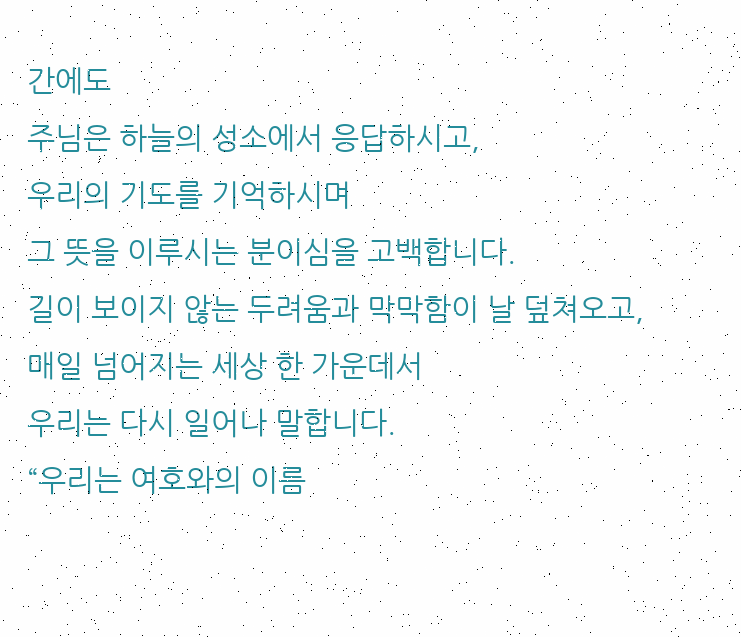간에도
주님은 하늘의 성소에서 응답하시고,
우리의 기도를 기억하시며
그 뜻을 이루시는 분이심을 고백합니다.
길이 보이지 않는 두려움과 막막함이 날 덮쳐오고,
매일 넘어지는 세상 한 가운데서
우리는 다시 일어나 말합니다.
“우리는 여호와의 이름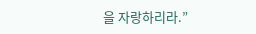을 자랑하리라.”